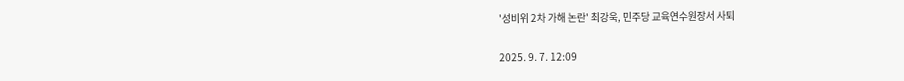'성비위 2차 가해 논란' 최강욱, 민주당 교육연수원장서 사퇴

2025. 9. 7. 12:09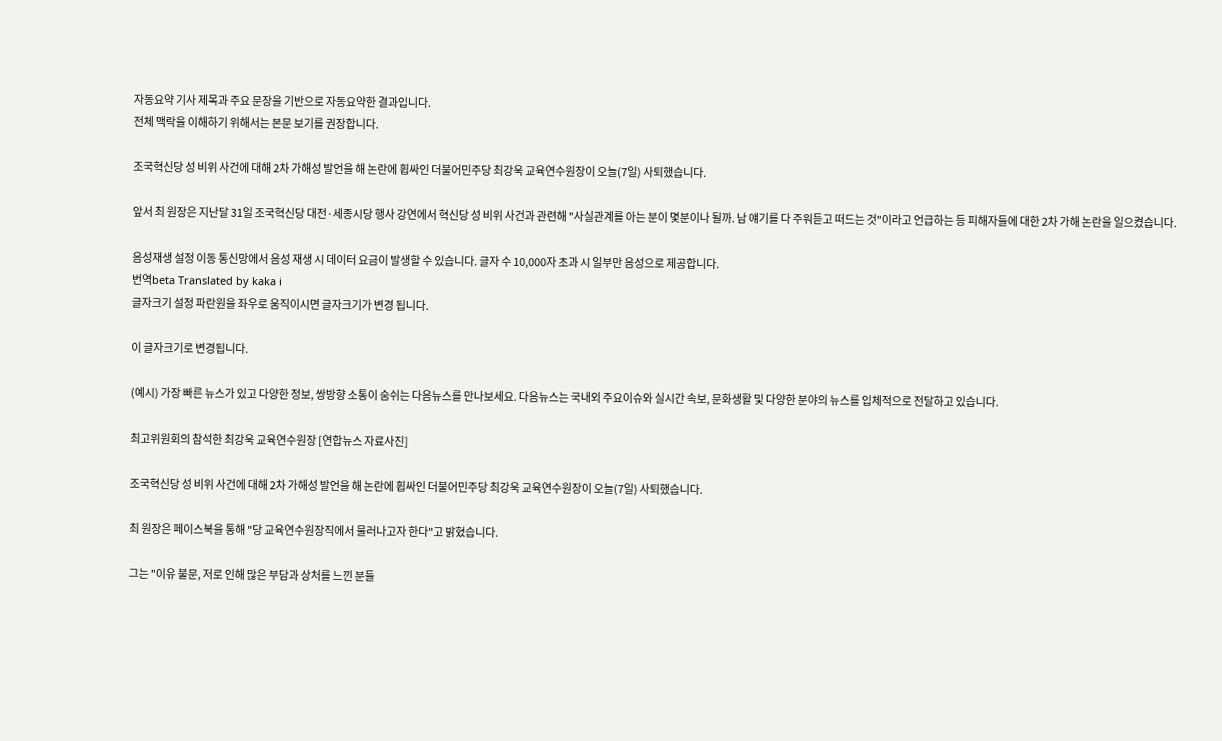자동요약 기사 제목과 주요 문장을 기반으로 자동요약한 결과입니다.
전체 맥락을 이해하기 위해서는 본문 보기를 권장합니다.

조국혁신당 성 비위 사건에 대해 2차 가해성 발언을 해 논란에 휩싸인 더불어민주당 최강욱 교육연수원장이 오늘(7일) 사퇴했습니다.

앞서 최 원장은 지난달 31일 조국혁신당 대전·세종시당 행사 강연에서 혁신당 성 비위 사건과 관련해 "사실관계를 아는 분이 몇분이나 될까. 남 얘기를 다 주워듣고 떠드는 것"이라고 언급하는 등 피해자들에 대한 2차 가해 논란을 일으켰습니다.

음성재생 설정 이동 통신망에서 음성 재생 시 데이터 요금이 발생할 수 있습니다. 글자 수 10,000자 초과 시 일부만 음성으로 제공합니다.
번역beta Translated by kaka i
글자크기 설정 파란원을 좌우로 움직이시면 글자크기가 변경 됩니다.

이 글자크기로 변경됩니다.

(예시) 가장 빠른 뉴스가 있고 다양한 정보, 쌍방향 소통이 숨쉬는 다음뉴스를 만나보세요. 다음뉴스는 국내외 주요이슈와 실시간 속보, 문화생활 및 다양한 분야의 뉴스를 입체적으로 전달하고 있습니다.

최고위원회의 참석한 최강욱 교육연수원장 [연합뉴스 자료사진]

조국혁신당 성 비위 사건에 대해 2차 가해성 발언을 해 논란에 휩싸인 더불어민주당 최강욱 교육연수원장이 오늘(7일) 사퇴했습니다.

최 원장은 페이스북을 통해 "당 교육연수원장직에서 물러나고자 한다"고 밝혔습니다.

그는 "이유 불문, 저로 인해 많은 부담과 상처를 느낀 분들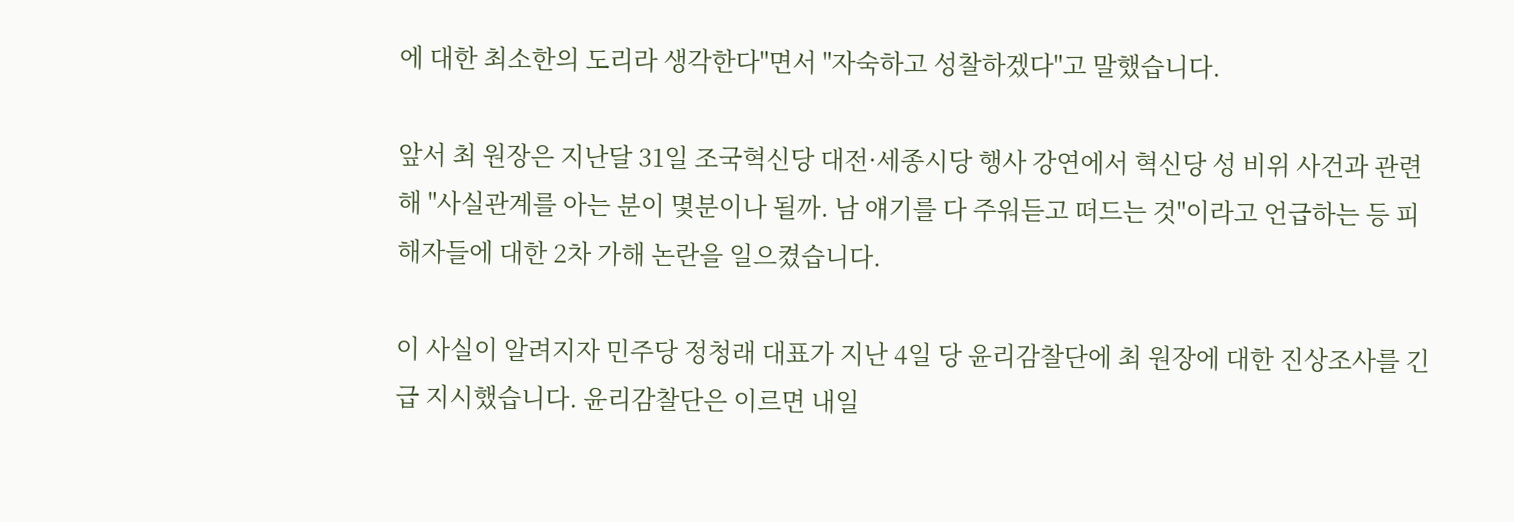에 대한 최소한의 도리라 생각한다"면서 "자숙하고 성찰하겠다"고 말했습니다.

앞서 최 원장은 지난달 31일 조국혁신당 대전·세종시당 행사 강연에서 혁신당 성 비위 사건과 관련해 "사실관계를 아는 분이 몇분이나 될까. 남 얘기를 다 주워듣고 떠드는 것"이라고 언급하는 등 피해자들에 대한 2차 가해 논란을 일으켰습니다.

이 사실이 알려지자 민주당 정청래 대표가 지난 4일 당 윤리감찰단에 최 원장에 대한 진상조사를 긴급 지시했습니다. 윤리감찰단은 이르면 내일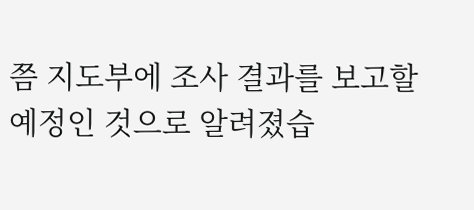쯤 지도부에 조사 결과를 보고할 예정인 것으로 알려졌습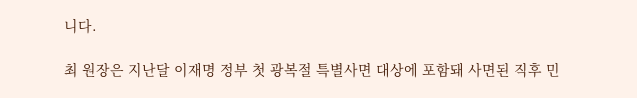니다.

최 원장은 지난달 이재명 정부 첫 광복절 특별사면 대상에 포함돼 사면된 직후 민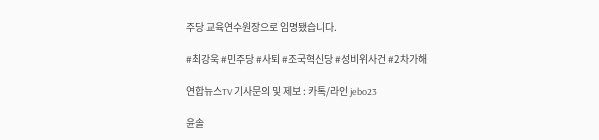주당 교육연수원장으로 임명됐습니다.

#최강욱 #민주당 #사퇴 #조국혁신당 #성비위사건 #2차가해

연합뉴스TV 기사문의 및 제보 : 카톡/라인 jebo23

윤솔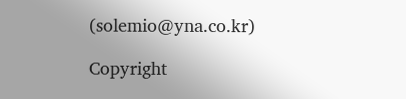(solemio@yna.co.kr)

Copyright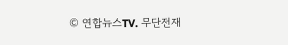© 연합뉴스TV. 무단전재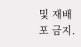및 재배포 금지.